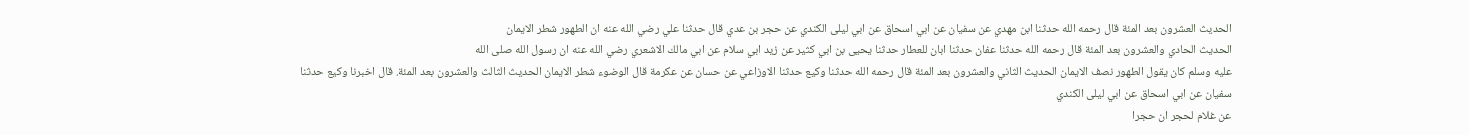الحديث العشرون بعد المئة قال رحمه الله حدثنا ابن مهدي عن سفيان عن ابي اسحاق عن ابي ليلى الكندي عن حجر بن عدي قال حدثنا علي رضي الله عنه ان الطهور شطر الايمان
الحديث الحادي والعشرون بعد المئة قال رحمه الله حدثنا عفان حدثنا ابان للعطار حدثنا يحيى بن ابي كثير عن زيد ابي سلام عن ابي مالك الاشعري رضي الله عنه ان رسول الله صلى الله
عليه وسلم كان يقول الطهور نصف الايمان الحديث الثاني والعشرون بعد المئة قال رحمه الله حدثنا وكيع حدثنا الاوزاعي عن حسان عن عكرمة قال الوضوء شطر الايمان الحديث الثالث والعشرون بعد المئة. قال اخبرنا وكيع حدثنا سفيان عن ابي اسحاق عن ابي ليلى الكندي
عن غلام لحجر ان حجرا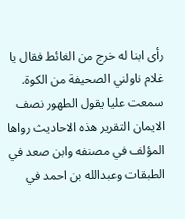رأى ابنا له خرج من الغائط فقال يا غلام ناولني الصحيفة من الكوة. سمعت عليا يقول الطهور نصف الايمان التقرير هذه الاحاديث رواها المؤلف في مصنفه وابن صعد في الطبقات وعبدالله بن احمد في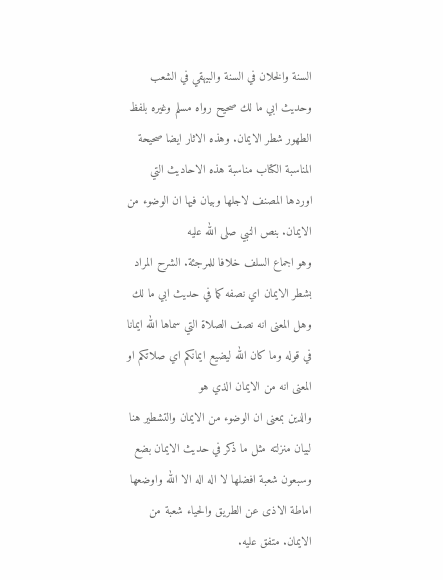السنة والخلان في السنة والبيهقي في الشعب
وحديث ابي ما لك صحيح رواه مسلم وغيره بلفظ الطهور شطر الايمان. وهذه الاثار ايضا صحيحة المناسبة الكتاب مناسبة هذه الاحاديث التي اوردها المصنف لاجلها وبيان فيها ان الوضوء من الايمان. بنص النبي صلى الله عليه
وهو اجماع السلف خلافا للمرجئة. الشرح المراد بشطر الايمان اي نصفه كما في حديث ابي ما لك وهل المعنى انه نصف الصلاة التي سماها الله ايمانا في قوله وما كان الله ليضيع ايمانكم اي صلاتكم او المعنى انه من الايمان الذي هو
والدين بمعنى ان الوضوء من الايمان والتشطير هنا لبيان منزلته مثل ما ذكر في حديث الايمان بضع وسبعون شعبة افضلها لا اله اله الا الله واوضعها اماطة الاذى عن الطريق والحياء شعبة من الايمان. متفق عليه.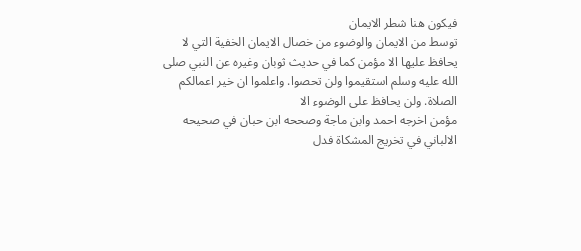فيكون هنا شطر الايمان
توسط من الايمان والوضوء من خصال الايمان الخفية التي لا يحافظ عليها الا مؤمن كما في حديث ثوبان وغيره عن النبي صلى الله عليه وسلم استقيموا ولن تحصوا. واعلموا ان خير اعمالكم الصلاة. ولن يحافظ على الوضوء الا
مؤمن اخرجه احمد وابن ماجة وصححه ابن حبان في صحيحه الالباني في تخريج المشكاة فدل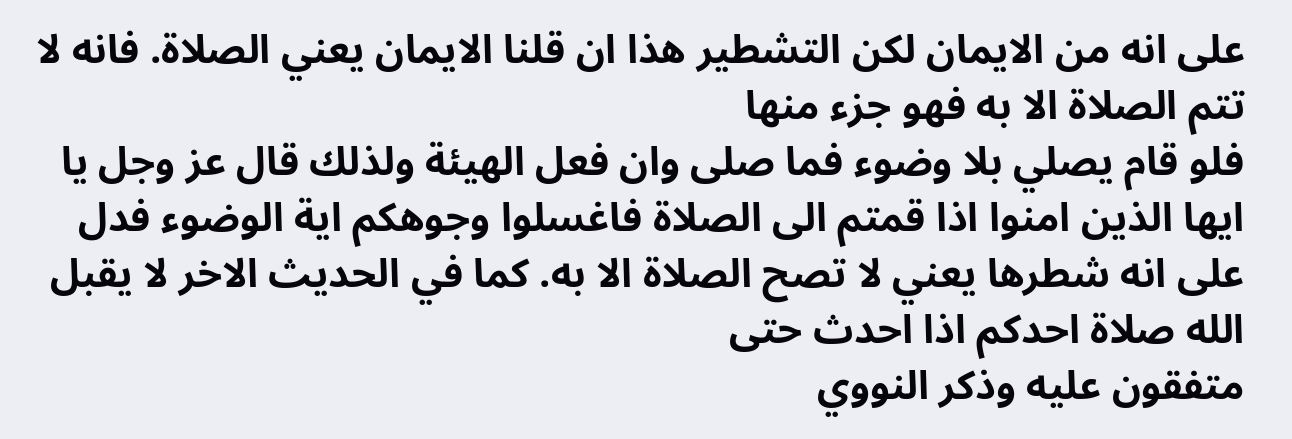على انه من الايمان لكن التشطير هذا ان قلنا الايمان يعني الصلاة. فانه لا تتم الصلاة الا به فهو جزء منها
فلو قام يصلي بلا وضوء فما صلى وان فعل الهيئة ولذلك قال عز وجل يا ايها الذين امنوا اذا قمتم الى الصلاة فاغسلوا وجوهكم اية الوضوء فدل على انه شطرها يعني لا تصح الصلاة الا به. كما في الحديث الاخر لا يقبل الله صلاة احدكم اذا احدث حتى
متفقون عليه وذكر النووي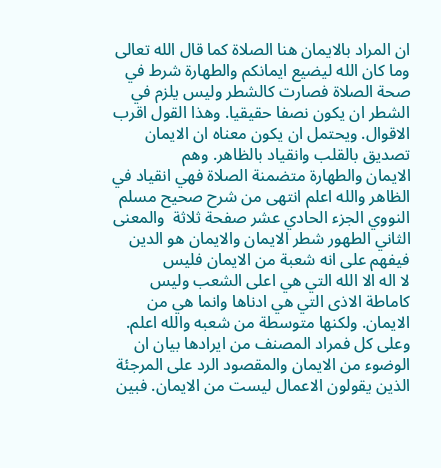ان المراد بالايمان هنا الصلاة كما قال الله تعالى وما كان الله ليضيع ايمانكم والطهارة شرط في صحة الصلاة فصارت كالشطر وليس يلزم في الشطر ان يكون نصفا حقيقيا. وهذا القول اقرب الاقوال. ويحتمل ان يكون معناه ان الايمان تصديق بالقلب وانقياد بالظاهر. وهم
الايمان والطهارة متضمنة الصلاة فهي انقياد في الظاهر والله اعلم انتهى من شرح صحيح مسلم النووي الجزء الحادي عشر صفحة ثلاثة  والمعنى الثاني الطهور شطر الايمان والايمان هو الدين فيفهم على انه شعبة من الايمان فليس
لا اله الا الله التي هي اعلى الشعب وليس كاماطة الاذى التي هي ادناها وانما هي من الايمان. ولكنها متوسطة من شعبه والله اعلم. وعلى كل فمراد المصنف من ايرادها بيان ان الوضوء من الايمان والمقصود الرد على المرجئة الذين يقولون الاعمال ليست من الايمان. فبين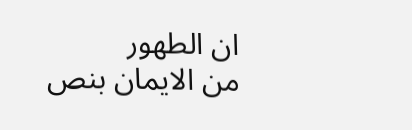ان الطهور
من الايمان بنص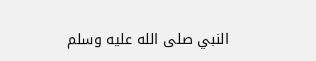النبي صلى الله عليه وسلم